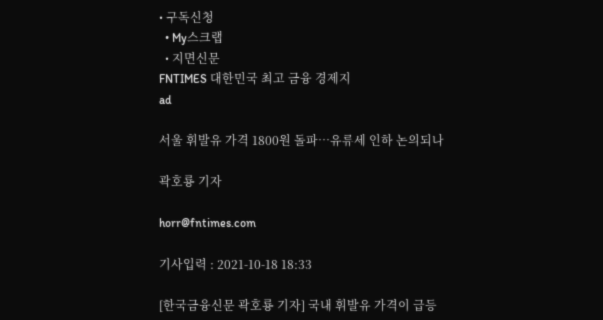• 구독신청
  • My스크랩
  • 지면신문
FNTIMES 대한민국 최고 금융 경제지
ad

서울 휘발유 가격 1800원 돌파…유류세 인하 논의되나

곽호룡 기자

horr@fntimes.com

기사입력 : 2021-10-18 18:33

[한국금융신문 곽호룡 기자] 국내 휘발유 가격이 급등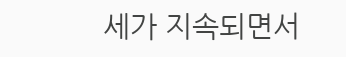세가 지속되면서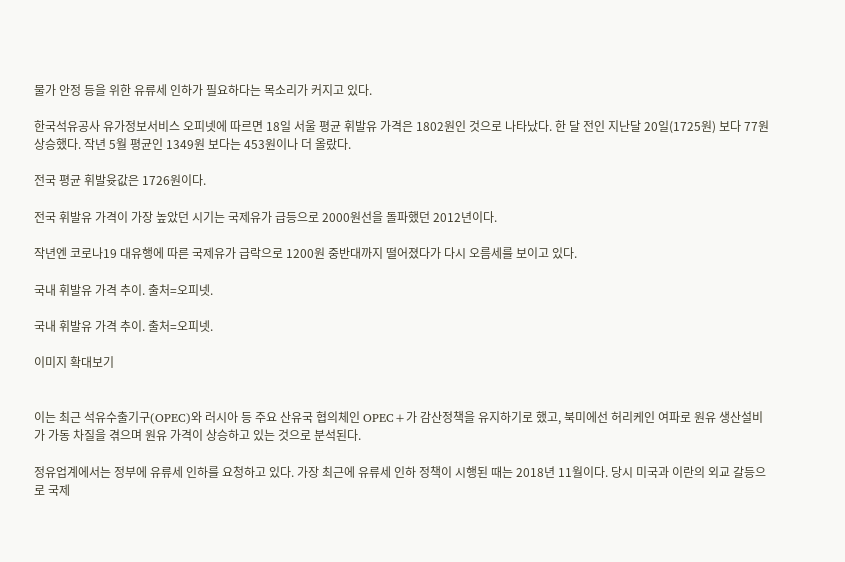물가 안정 등을 위한 유류세 인하가 필요하다는 목소리가 커지고 있다.

한국석유공사 유가정보서비스 오피넷에 따르면 18일 서울 평균 휘발유 가격은 1802원인 것으로 나타났다. 한 달 전인 지난달 20일(1725원) 보다 77원 상승했다. 작년 5월 평균인 1349원 보다는 453원이나 더 올랐다.

전국 평균 휘발윳값은 1726원이다.

전국 휘발유 가격이 가장 높았던 시기는 국제유가 급등으로 2000원선을 돌파했던 2012년이다.

작년엔 코로나19 대유행에 따른 국제유가 급락으로 1200원 중반대까지 떨어졌다가 다시 오름세를 보이고 있다.

국내 휘발유 가격 추이. 출처=오피넷.

국내 휘발유 가격 추이. 출처=오피넷.

이미지 확대보기


이는 최근 석유수출기구(OPEC)와 러시아 등 주요 산유국 협의체인 OPEC+가 감산정책을 유지하기로 했고, 북미에선 허리케인 여파로 원유 생산설비가 가동 차질을 겪으며 원유 가격이 상승하고 있는 것으로 분석된다.

정유업계에서는 정부에 유류세 인하를 요청하고 있다. 가장 최근에 유류세 인하 정책이 시행된 때는 2018년 11월이다. 당시 미국과 이란의 외교 갈등으로 국제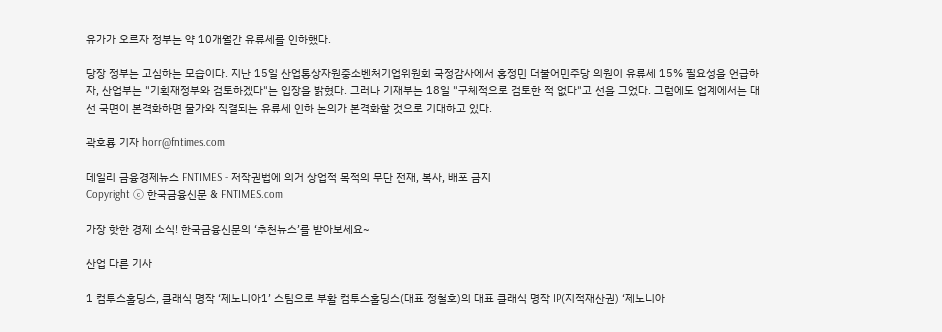유가가 오르자 정부는 약 10개월간 유류세를 인하했다.

당장 정부는 고심하는 모습이다. 지난 15일 산업통상자원중소벤처기업위원회 국정감사에서 홍정민 더불어민주당 의원이 유류세 15% 필요성을 언급하자, 산업부는 "기획재정부와 검토하겠다"는 입장을 밝혔다. 그러나 기재부는 18일 "구체적으로 검토한 적 없다"고 선을 그었다. 그럼에도 업계에서는 대선 국면이 본격화하면 물가와 직결되는 유류세 인하 논의가 본격화할 것으로 기대하고 있다.

곽호룡 기자 horr@fntimes.com

데일리 금융경제뉴스 FNTIMES - 저작권법에 의거 상업적 목적의 무단 전재, 복사, 배포 금지
Copyright ⓒ 한국금융신문 & FNTIMES.com

가장 핫한 경제 소식! 한국금융신문의 ‘추천뉴스’를 받아보세요~

산업 다른 기사

1 컴투스홀딩스, 클래식 명작 ‘제노니아1’ 스팀으로 부활 컴투스홀딩스(대표 정철호)의 대표 클래식 명작 IP(지적재산권) ‘제노니아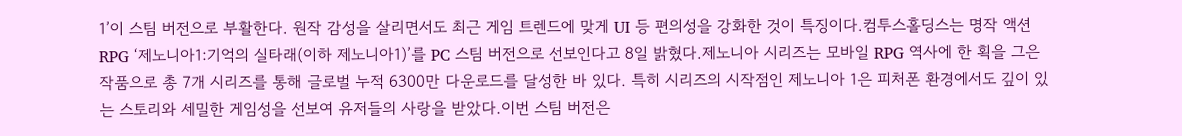1’이 스팀 버전으로 부활한다. 원작 감성을 살리면서도 최근 게임 트렌드에 맞게 UI 등 편의성을 강화한 것이 특징이다.컴투스홀딩스는 명작 액션 RPG ‘제노니아1:기억의 실타래(이하 제노니아1)’를 PC 스팀 버전으로 선보인다고 8일 밝혔다.제노니아 시리즈는 모바일 RPG 역사에 한 획을 그은 작품으로 총 7개 시리즈를 통해 글로벌 누적 6300만 다운로드를 달성한 바 있다. 특히 시리즈의 시작점인 제노니아 1은 피처폰 환경에서도 깊이 있는 스토리와 세밀한 게임성을 선보여 유저들의 사랑을 받았다.이번 스팀 버전은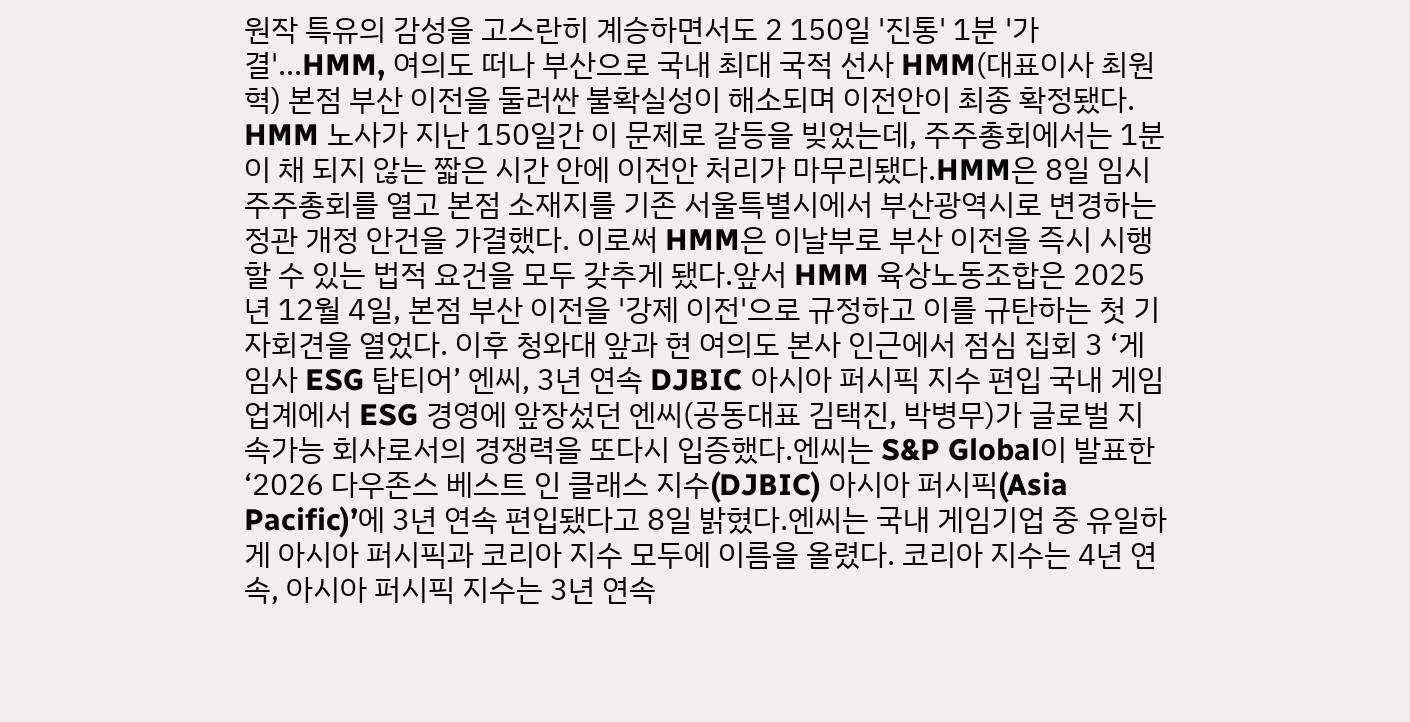원작 특유의 감성을 고스란히 계승하면서도 2 150일 '진통' 1분 '가결'…HMM, 여의도 떠나 부산으로 국내 최대 국적 선사 HMM(대표이사 최원혁) 본점 부산 이전을 둘러싼 불확실성이 해소되며 이전안이 최종 확정됐다. HMM 노사가 지난 150일간 이 문제로 갈등을 빚었는데, 주주총회에서는 1분이 채 되지 않는 짧은 시간 안에 이전안 처리가 마무리됐다.HMM은 8일 임시 주주총회를 열고 본점 소재지를 기존 서울특별시에서 부산광역시로 변경하는 정관 개정 안건을 가결했다. 이로써 HMM은 이날부로 부산 이전을 즉시 시행할 수 있는 법적 요건을 모두 갖추게 됐다.앞서 HMM 육상노동조합은 2025년 12월 4일, 본점 부산 이전을 '강제 이전'으로 규정하고 이를 규탄하는 첫 기자회견을 열었다. 이후 청와대 앞과 현 여의도 본사 인근에서 점심 집회 3 ‘게임사 ESG 탑티어’ 엔씨, 3년 연속 DJBIC 아시아 퍼시픽 지수 편입 국내 게임업계에서 ESG 경영에 앞장섰던 엔씨(공동대표 김택진, 박병무)가 글로벌 지속가능 회사로서의 경쟁력을 또다시 입증했다.엔씨는 S&P Global이 발표한 ‘2026 다우존스 베스트 인 클래스 지수(DJBIC) 아시아 퍼시픽(Asia Pacific)’에 3년 연속 편입됐다고 8일 밝혔다.엔씨는 국내 게임기업 중 유일하게 아시아 퍼시픽과 코리아 지수 모두에 이름을 올렸다. 코리아 지수는 4년 연속, 아시아 퍼시픽 지수는 3년 연속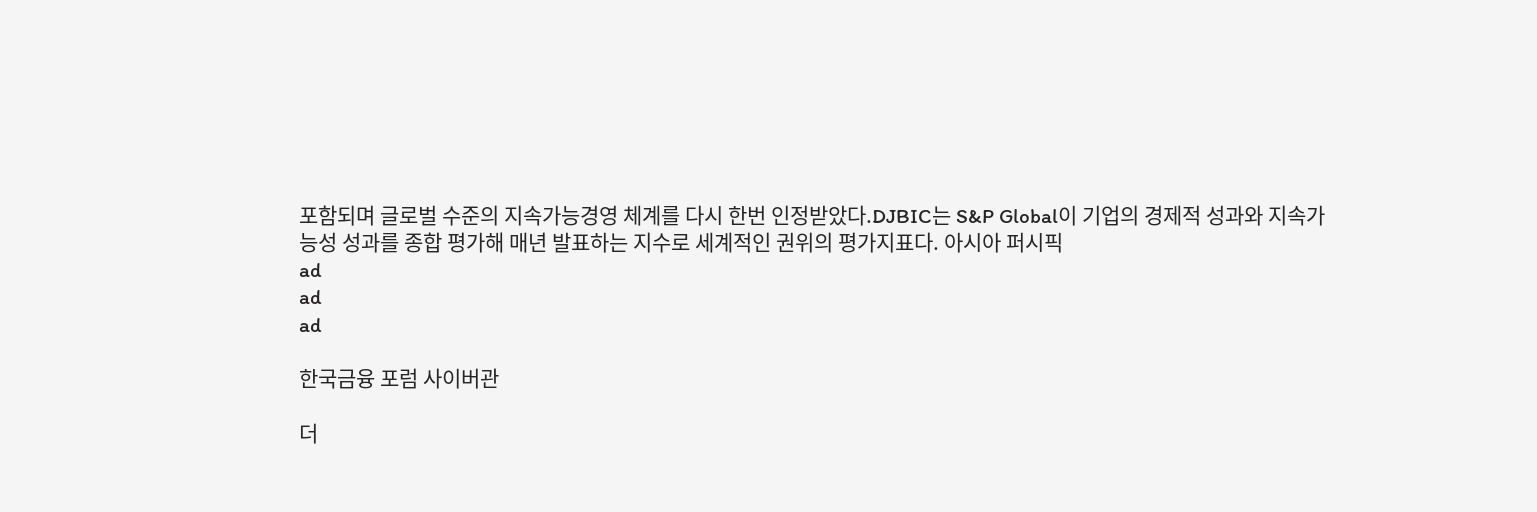포함되며 글로벌 수준의 지속가능경영 체계를 다시 한번 인정받았다.DJBIC는 S&P Global이 기업의 경제적 성과와 지속가능성 성과를 종합 평가해 매년 발표하는 지수로 세계적인 권위의 평가지표다. 아시아 퍼시픽
ad
ad
ad

한국금융 포럼 사이버관

더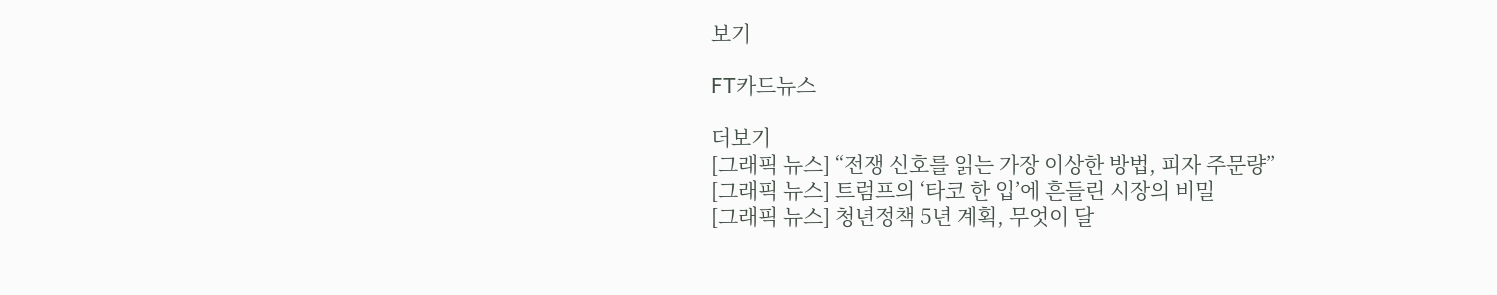보기

FT카드뉴스

더보기
[그래픽 뉴스] “전쟁 신호를 읽는 가장 이상한 방법, 피자 주문량”
[그래픽 뉴스] 트럼프의 ‘타코 한 입’에 흔들린 시장의 비밀
[그래픽 뉴스] 청년정책 5년 계획, 무엇이 달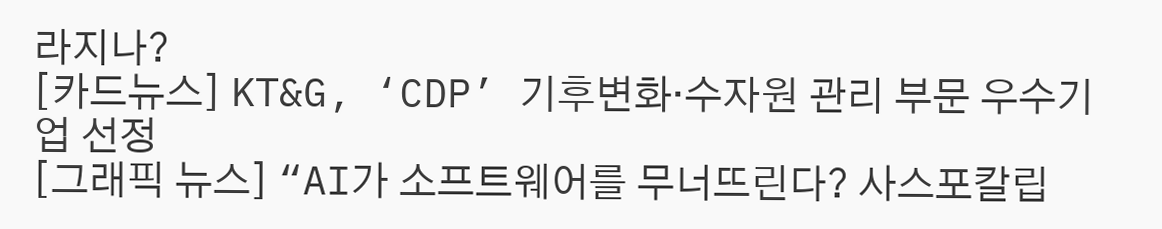라지나?
[카드뉴스] KT&G, ‘CDP’ 기후변화·수자원 관리 부문 우수기업 선정
[그래픽 뉴스] “AI가 소프트웨어를 무너뜨린다? 사스포칼립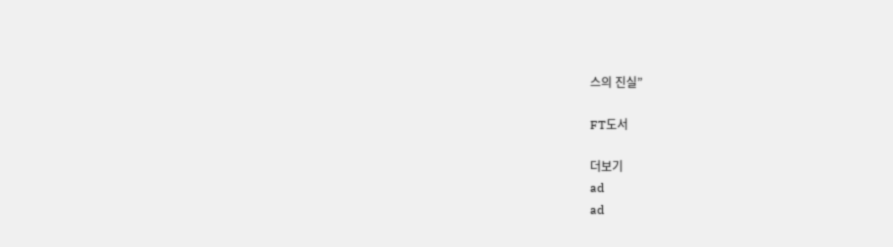스의 진실”

FT도서

더보기
ad
ad